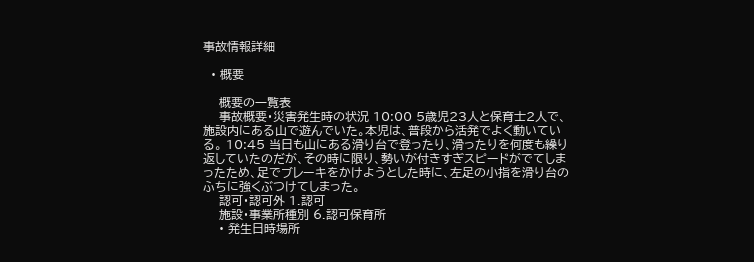事故情報詳細

  • 概要

    概要の一覧表
    事故概要・災害発生時の状況 10:00 5歳児23人と保育士2人で、施設内にある山で遊んでいた。本児は、普段から活発でよく動いている。 10:45 当日も山にある滑り台で登ったり、滑ったりを何度も繰り返していたのだが、その時に限り、勢いが付きすぎスピードがでてしまったため、足でブレーキをかけようとした時に、左足の小指を滑り台のふちに強くぶつけてしまった。
    認可・認可外 1.認可
    施設・事業所種別 6.認可保育所
    • 発生日時場所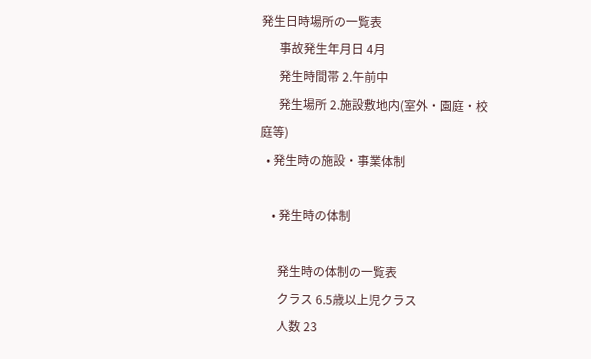発生日時場所の一覧表
      事故発生年月日 4月
      発生時間帯 2.午前中
      発生場所 2.施設敷地内(室外・園庭・校庭等)
  • 発生時の施設・事業体制

    • 発生時の体制

      発生時の体制の一覧表
      クラス 6.5歳以上児クラス
      人数 23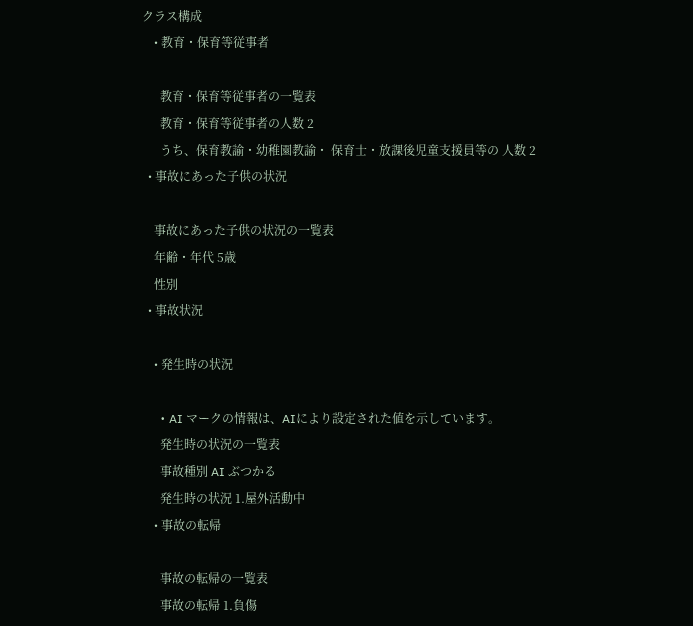クラス構成
    • 教育・保育等従事者

      教育・保育等従事者の一覧表
      教育・保育等従事者の人数 2
      うち、保育教諭・幼稚園教諭・ 保育士・放課後児童支援員等の 人数 2
  • 事故にあった子供の状況

    事故にあった子供の状況の一覧表
    年齢・年代 5歳
    性別
  • 事故状況

    • 発生時の状況

      • AI マークの情報は、AIにより設定された値を示しています。
      発生時の状況の一覧表
      事故種別 AI ぶつかる
      発生時の状況 1.屋外活動中
    • 事故の転帰

      事故の転帰の一覧表
      事故の転帰 1.負傷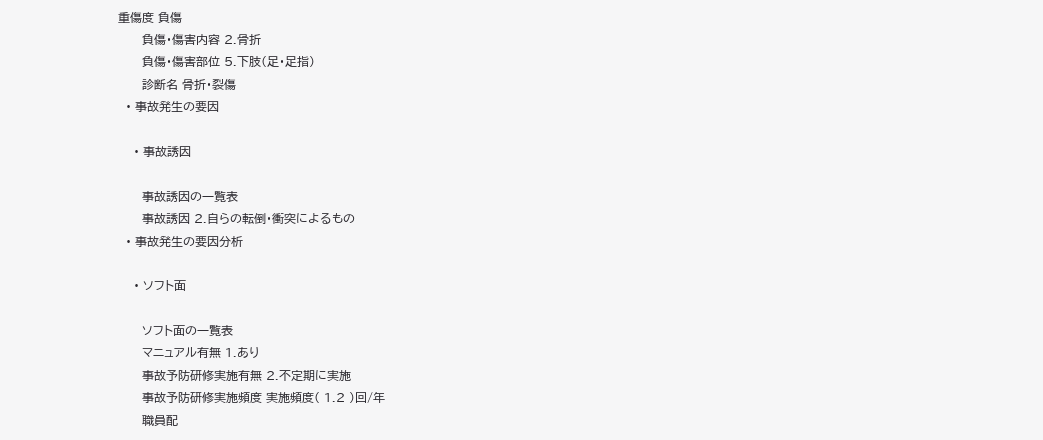重傷度 負傷
      負傷・傷害内容 2.骨折
      負傷・傷害部位 5.下肢(足・足指)
      診断名 骨折・裂傷
  • 事故発生の要因

    • 事故誘因

      事故誘因の一覧表
      事故誘因 2.自らの転倒・衝突によるもの
  • 事故発生の要因分析

    • ソフト面

      ソフト面の一覧表
      マニュアル有無 1.あり
      事故予防研修実施有無 2.不定期に実施
      事故予防研修実施頻度 実施頻度( 1.2 )回/年
      職員配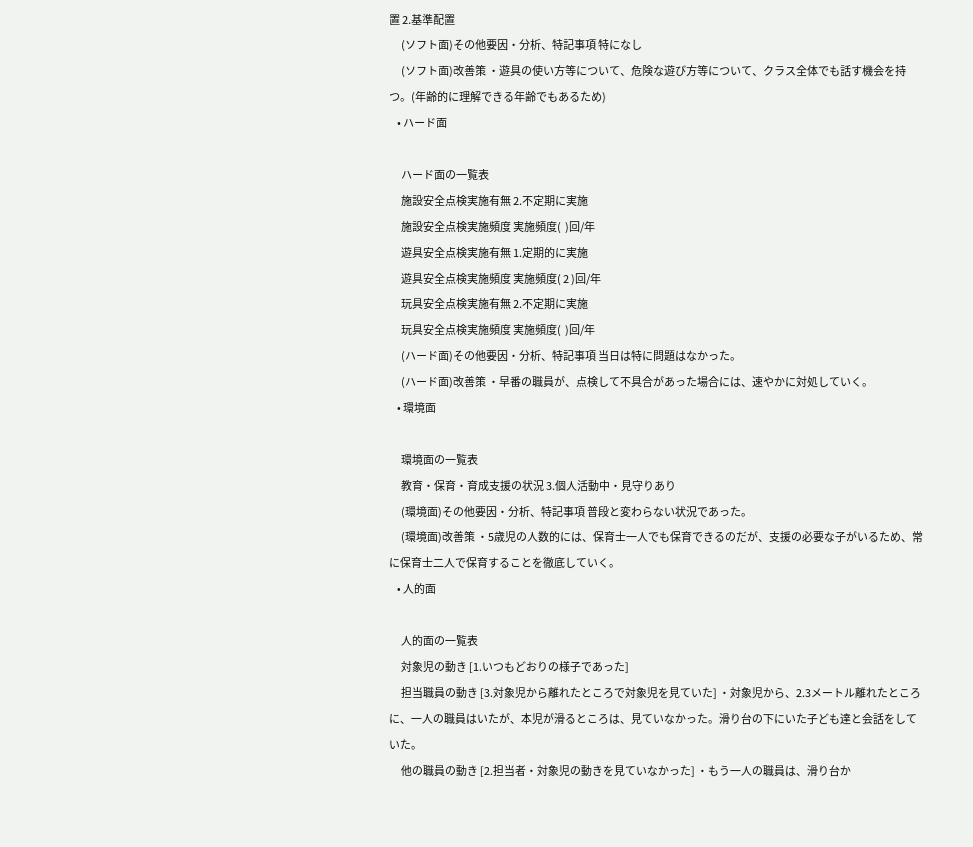置 2.基準配置
      (ソフト面)その他要因・分析、特記事項 特になし
      (ソフト面)改善策 ・遊具の使い方等について、危険な遊び方等について、クラス全体でも話す機会を持つ。(年齢的に理解できる年齢でもあるため)
    • ハード面

      ハード面の一覧表
      施設安全点検実施有無 2.不定期に実施
      施設安全点検実施頻度 実施頻度(  )回/年
      遊具安全点検実施有無 1.定期的に実施
      遊具安全点検実施頻度 実施頻度( 2 )回/年
      玩具安全点検実施有無 2.不定期に実施
      玩具安全点検実施頻度 実施頻度(  )回/年
      (ハード面)その他要因・分析、特記事項 当日は特に問題はなかった。
      (ハード面)改善策 ・早番の職員が、点検して不具合があった場合には、速やかに対処していく。
    • 環境面

      環境面の一覧表
      教育・保育・育成支援の状況 3.個人活動中・見守りあり
      (環境面)その他要因・分析、特記事項 普段と変わらない状況であった。
      (環境面)改善策 ・5歳児の人数的には、保育士一人でも保育できるのだが、支援の必要な子がいるため、常に保育士二人で保育することを徹底していく。
    • 人的面

      人的面の一覧表
      対象児の動き [1.いつもどおりの様子であった]
      担当職員の動き [3.対象児から離れたところで対象児を見ていた] ・対象児から、2.3メートル離れたところに、一人の職員はいたが、本児が滑るところは、見ていなかった。滑り台の下にいた子ども達と会話をしていた。
      他の職員の動き [2.担当者・対象児の動きを見ていなかった] ・もう一人の職員は、滑り台か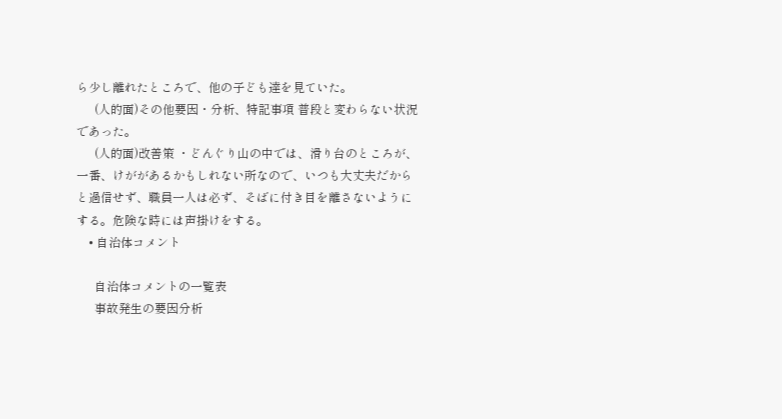ら少し離れたところで、他の子ども達を見ていた。
      (人的面)その他要因・分析、特記事項 普段と変わらない状況であった。
      (人的面)改善策 ・どんぐり山の中では、滑り台のところが、一番、けががあるかもしれない所なので、いつも大丈夫だからと過信せず、職員一人は必ず、そばに付き目を離さないようにする。危険な時には声掛けをする。
    • 自治体コメント

      自治体コメントの一覧表
      事故発生の要因分析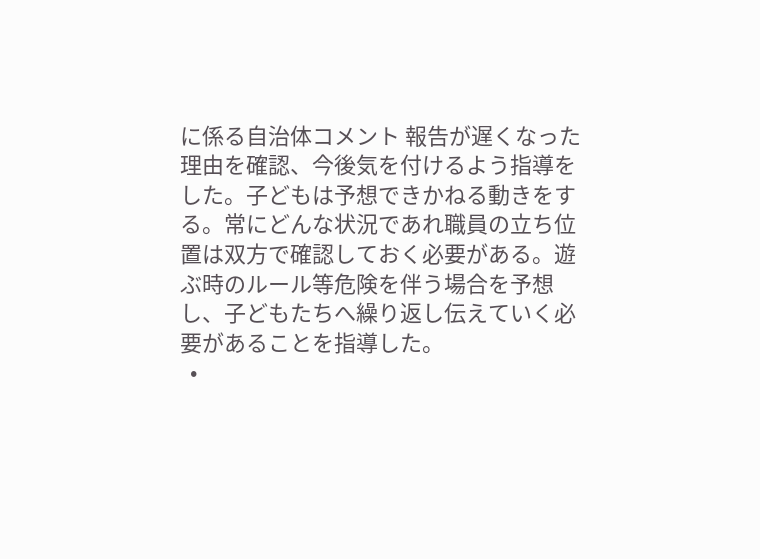に係る自治体コメント 報告が遅くなった理由を確認、今後気を付けるよう指導をした。子どもは予想できかねる動きをする。常にどんな状況であれ職員の立ち位置は双方で確認しておく必要がある。遊ぶ時のルール等危険を伴う場合を予想し、子どもたちへ繰り返し伝えていく必要があることを指導した。
  •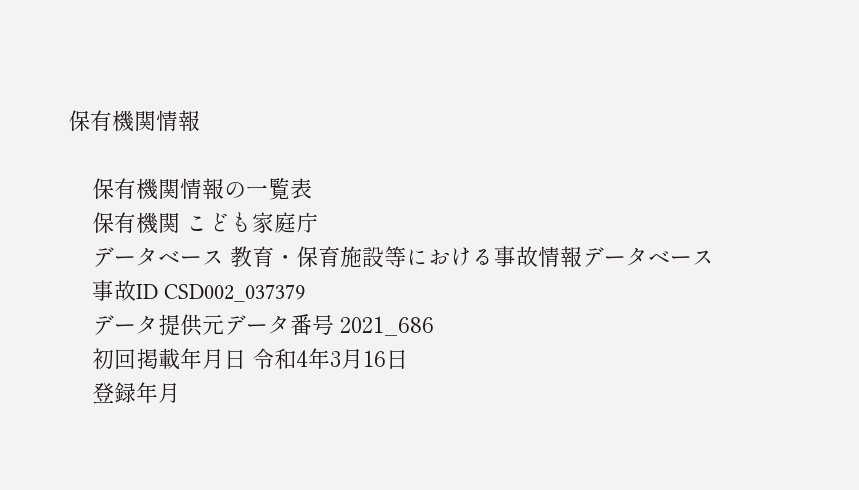保有機関情報

    保有機関情報の一覧表
    保有機関 こども家庭庁
    データベース 教育・保育施設等における事故情報データベース
    事故ID CSD002_037379
    データ提供元データ番号 2021_686
    初回掲載年月日 令和4年3月16日
    登録年月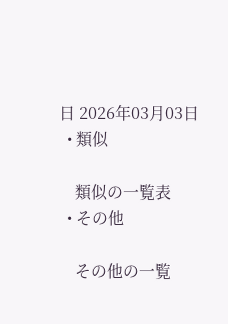日 2026年03月03日
  • 類似

    類似の一覧表
  • その他

    その他の一覧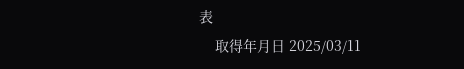表
    取得年月日 2025/03/11